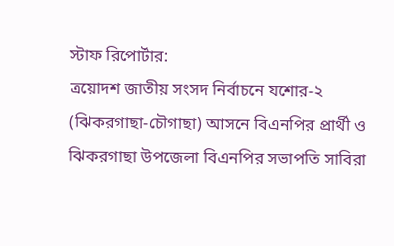স্টাফ রিপোর্টার:
ত্রয়োদশ জাতীয় সংসদ নির্বাচনে যশোর-২ (ঝিকরগাছা-চৌগাছা) আসনে বিএনপির প্রার্থী ও ঝিকরগাছা উপজেলা বিএনপির সভাপতি সাবিরা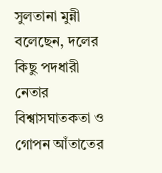সুলতানা মুন্নী বলেছেন, দলের কিছু পদধারী নেতার বিশ্বাসঘাতকতা ও গোপন আঁতাতের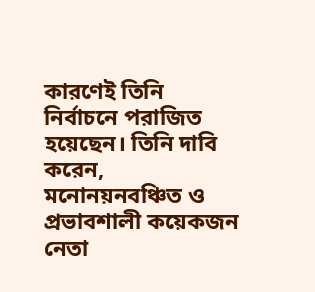কারণেই তিনি নির্বাচনে পরাজিত হয়েছেন। তিনি দাবি করেন, মনোনয়নবঞ্চিত ও প্রভাবশালী কয়েকজন নেতা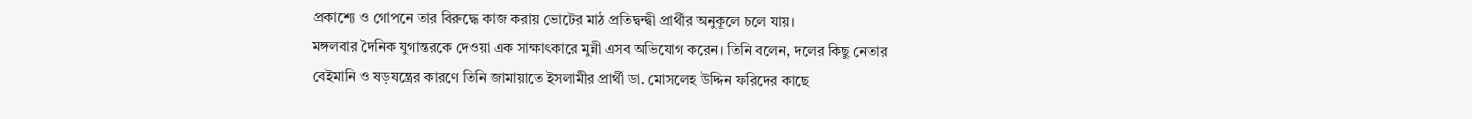প্রকাশ্যে ও গোপনে তার বিরুদ্ধে কাজ করায় ভোটের মাঠ প্রতিদ্বন্দ্বী প্রার্থীর অনুকূলে চলে যায়।
মঙ্গলবার দৈনিক যুগান্তরকে দেওয়া এক সাক্ষাৎকারে মুন্নী এসব অভিযোগ করেন। তিনি বলেন, দলের কিছু নেতার বেইমানি ও ষড়যন্ত্রের কারণে তিনি জামায়াতে ইসলামীর প্রার্থী ডা. মোসলেহ উদ্দিন ফরিদের কাছে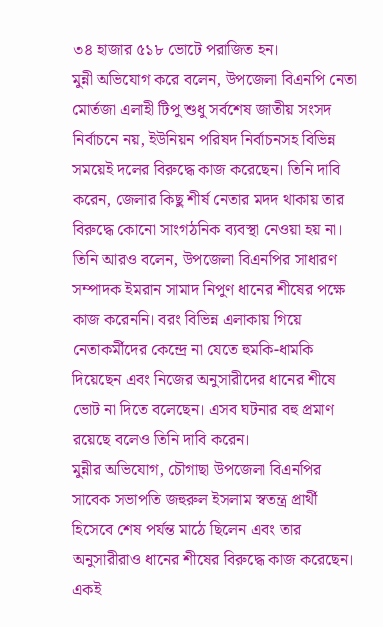৩৪ হাজার ৫১৮ ভোটে পরাজিত হন।
মুন্নী অভিযোগ করে বলেন, উপজেলা বিএনপি নেতা মোর্তজা এলাহী টিপু শুধু সর্বশেষ জাতীয় সংসদ নির্বাচনে নয়, ইউনিয়ন পরিষদ নির্বাচনসহ বিভিন্ন সময়েই দলের বিরুদ্ধে কাজ করেছেন। তিনি দাবি করেন, জেলার কিছু শীর্ষ নেতার মদদ থাকায় তার বিরুদ্ধে কোনো সাংগঠনিক ব্যবস্থা নেওয়া হয় না।
তিনি আরও বলেন, উপজেলা বিএনপির সাধারণ সম্পাদক ইমরান সামাদ নিপুণ ধানের শীষের পক্ষে কাজ করেননি। বরং বিভিন্ন এলাকায় গিয়ে নেতাকর্মীদের কেন্দ্রে না যেতে হুমকি-ধামকি দিয়েছেন এবং নিজের অনুসারীদের ধানের শীষে ভোট না দিতে বলেছেন। এসব ঘটনার বহু প্রমাণ রয়েছে বলেও তিনি দাবি করেন।
মুন্নীর অভিযোগ, চৌগাছা উপজেলা বিএনপির সাবেক সভাপতি জহুরুল ইসলাম স্বতন্ত্র প্রার্থী হিসেবে শেষ পর্যন্ত মাঠে ছিলেন এবং তার অনুসারীরাও ধানের শীষের বিরুদ্ধে কাজ করেছেন। একই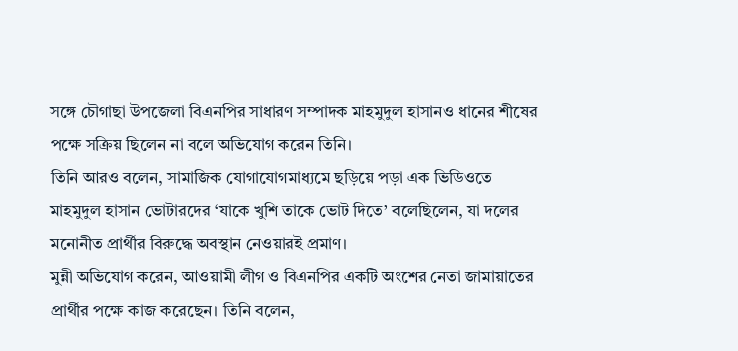সঙ্গে চৌগাছা উপজেলা বিএনপির সাধারণ সম্পাদক মাহমুদুল হাসানও ধানের শীষের পক্ষে সক্রিয় ছিলেন না বলে অভিযোগ করেন তিনি।
তিনি আরও বলেন, সামাজিক যোগাযোগমাধ্যমে ছড়িয়ে পড়া এক ভিডিওতে মাহমুদুল হাসান ভোটারদের ‘যাকে খুশি তাকে ভোট দিতে’ বলেছিলেন, যা দলের মনোনীত প্রার্থীর বিরুদ্ধে অবস্থান নেওয়ারই প্রমাণ।
মুন্নী অভিযোগ করেন, আওয়ামী লীগ ও বিএনপির একটি অংশের নেতা জামায়াতের প্রার্থীর পক্ষে কাজ করেছেন। তিনি বলেন,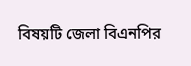বিষয়টি জেলা বিএনপির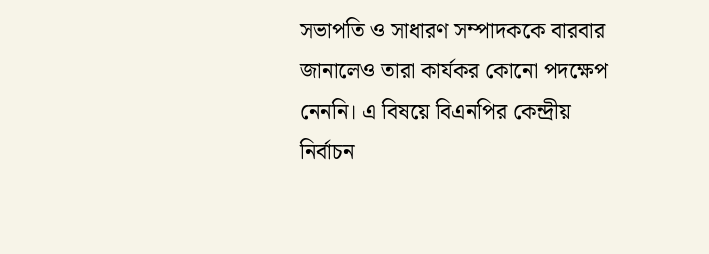সভাপতি ও সাধারণ সম্পাদককে বারবার জানালেও তারা কার্যকর কোনো পদক্ষেপ নেননি। এ বিষয়ে বিএনপির কেন্দ্রীয় নির্বাচন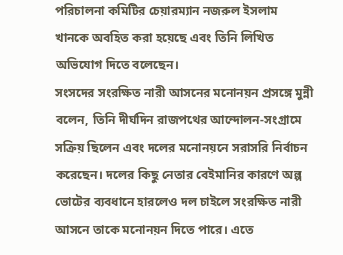পরিচালনা কমিটির চেয়ারম্যান নজরুল ইসলাম খানকে অবহিত করা হয়েছে এবং তিনি লিখিত অভিযোগ দিতে বলেছেন।
সংসদের সংরক্ষিত নারী আসনের মনোনয়ন প্রসঙ্গে মুন্নী বলেন, তিনি দীর্ঘদিন রাজপথের আন্দোলন-সংগ্রামে সক্রিয় ছিলেন এবং দলের মনোনয়নে সরাসরি নির্বাচন করেছেন। দলের কিছু নেতার বেইমানির কারণে অল্প ভোটের ব্যবধানে হারলেও দল চাইলে সংরক্ষিত নারী আসনে তাকে মনোনয়ন দিতে পারে। এতে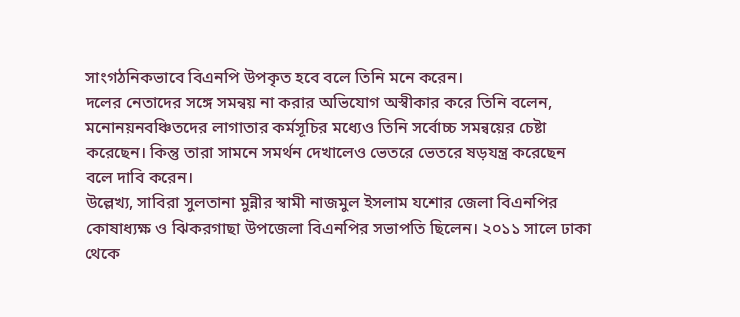সাংগঠনিকভাবে বিএনপি উপকৃত হবে বলে তিনি মনে করেন।
দলের নেতাদের সঙ্গে সমন্বয় না করার অভিযোগ অস্বীকার করে তিনি বলেন, মনোনয়নবঞ্চিতদের লাগাতার কর্মসূচির মধ্যেও তিনি সর্বোচ্চ সমন্বয়ের চেষ্টা করেছেন। কিন্তু তারা সামনে সমর্থন দেখালেও ভেতরে ভেতরে ষড়যন্ত্র করেছেন বলে দাবি করেন।
উল্লেখ্য, সাবিরা সুলতানা মুন্নীর স্বামী নাজমুল ইসলাম যশোর জেলা বিএনপির কোষাধ্যক্ষ ও ঝিকরগাছা উপজেলা বিএনপির সভাপতি ছিলেন। ২০১১ সালে ঢাকা থেকে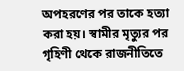অপহরণের পর তাকে হত্যা করা হয়। স্বামীর মৃত্যুর পর গৃহিণী থেকে রাজনীতিতে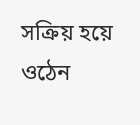সক্রিয় হয়ে ওঠেন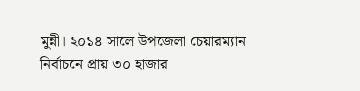মুন্নী। ২০১৪ সালে উপজেলা চেয়ারম্যান নির্বাচনে প্রায় ৩০ হাজার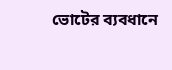ভোটের ব্যবধানে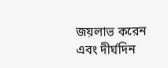জয়লাভ করেন এবং দীর্ঘদিন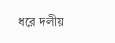ধরে দলীয়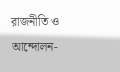রাজনীতি ও আন্দোলন-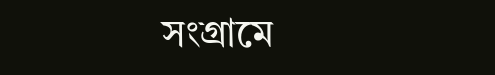সংগ্রামে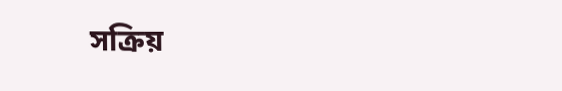সক্রিয়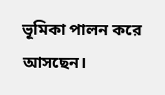ভূমিকা পালন করে আসছেন।